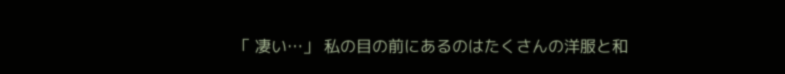「 凄い…」 私の目の前にあるのはたくさんの洋服と和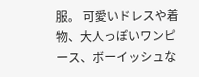服。 可愛いドレスや着物、大人っぽいワンピース、ボーイッシュな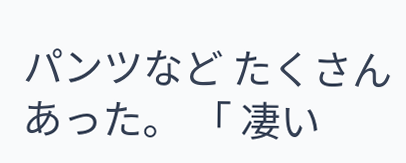パンツなど たくさんあった。 「 凄い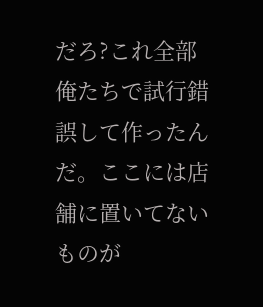だろ?これ全部俺たちで試行錯誤して作ったんだ。ここには店舗に置いてないものが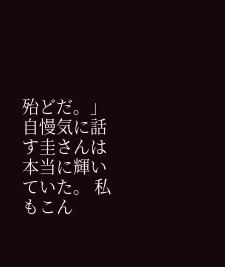殆どだ。」 自慢気に話す圭さんは本当に輝いていた。 私もこん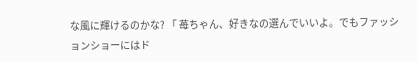な風に輝けるのかな? 「 苺ちゃん、好きなの選んでいいよ。でもファッションショーにはド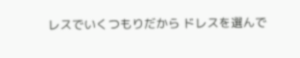レスでいくつもりだから ドレスを選んで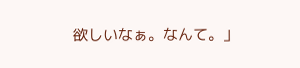欲しいなぁ。なんて。」